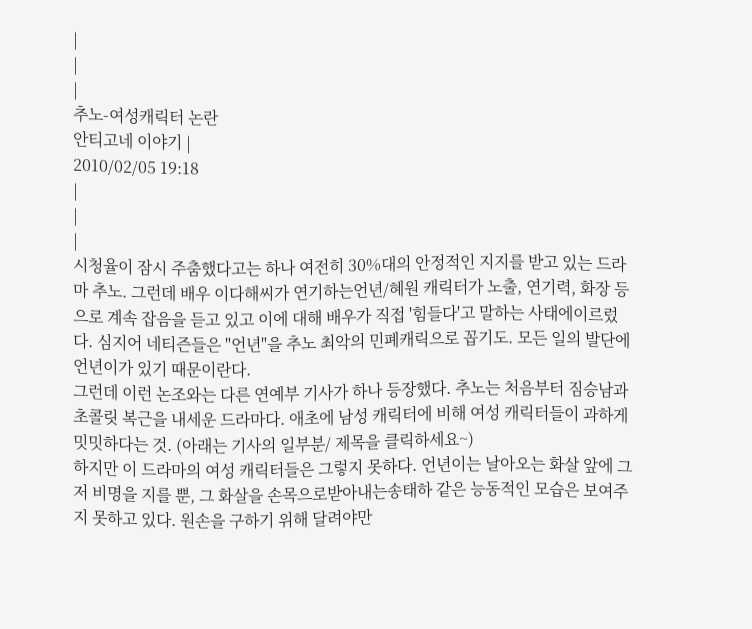|
|
|
추노-여성캐릭터 논란
안티고네 이야기 |
2010/02/05 19:18
|
|
|
시청율이 잠시 주춤했다고는 하나 여전히 30%대의 안정적인 지지를 받고 있는 드라마 추노. 그런데 배우 이다해씨가 연기하는언년/혜원 캐릭터가 노출, 연기력, 화장 등으로 계속 잡음을 듣고 있고 이에 대해 배우가 직접 '힘들다'고 말하는 사태에이르렀다. 심지어 네티즌들은 "언년"을 추노 최악의 민폐캐릭으로 꼽기도. 모든 일의 발단에 언년이가 있기 때문이란다.
그런데 이런 논조와는 다른 연예부 기사가 하나 등장했다. 추노는 처음부터 짐승남과 초콜릿 복근을 내세운 드라마다. 애초에 남성 캐릭터에 비해 여성 캐릭터들이 과하게 밋밋하다는 것. (아래는 기사의 일부분/ 제목을 클릭하세요~)
하지만 이 드라마의 여성 캐릭터들은 그렇지 못하다. 언년이는 날아오는 화살 앞에 그저 비명을 지를 뿐, 그 화살을 손목으로받아내는송태하 같은 능동적인 모습은 보여주지 못하고 있다. 원손을 구하기 위해 달려야만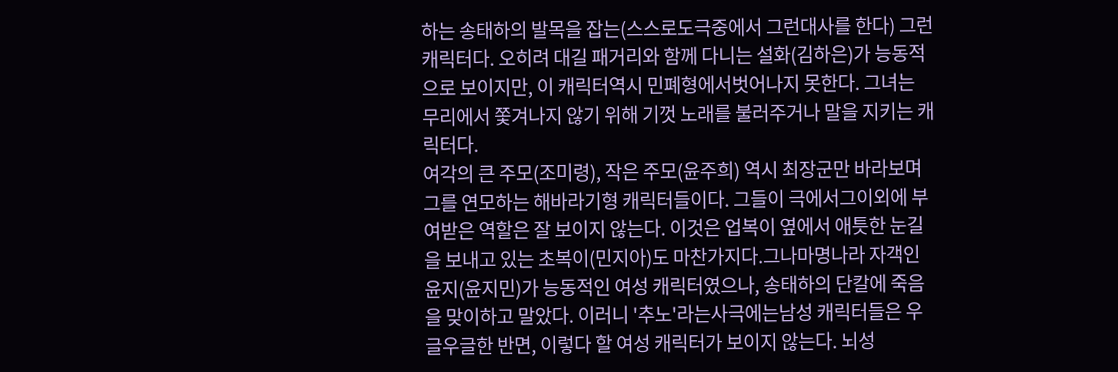하는 송태하의 발목을 잡는(스스로도극중에서 그런대사를 한다) 그런 캐릭터다. 오히려 대길 패거리와 함께 다니는 설화(김하은)가 능동적으로 보이지만, 이 캐릭터역시 민폐형에서벗어나지 못한다. 그녀는 무리에서 쫓겨나지 않기 위해 기껏 노래를 불러주거나 말을 지키는 캐릭터다.
여각의 큰 주모(조미령), 작은 주모(윤주희) 역시 최장군만 바라보며 그를 연모하는 해바라기형 캐릭터들이다. 그들이 극에서그이외에 부여받은 역할은 잘 보이지 않는다. 이것은 업복이 옆에서 애틋한 눈길을 보내고 있는 초복이(민지아)도 마찬가지다.그나마명나라 자객인 윤지(윤지민)가 능동적인 여성 캐릭터였으나, 송태하의 단칼에 죽음을 맞이하고 말았다. 이러니 '추노'라는사극에는남성 캐릭터들은 우글우글한 반면, 이렇다 할 여성 캐릭터가 보이지 않는다. 뇌성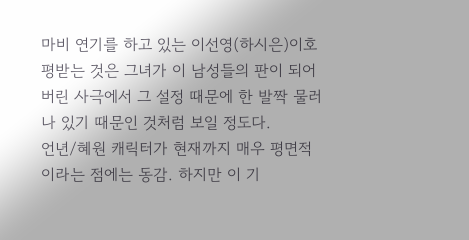마비 연기를 하고 있는 이선영(하시은)이호평받는 것은 그녀가 이 남성들의 판이 되어버린 사극에서 그 설정 때문에 한 발짝 물러나 있기 때문인 것처럼 보일 정도다.
언년/혜원 캐릭터가 현재까지 매우 평면적이라는 점에는 동감. 하지만 이 기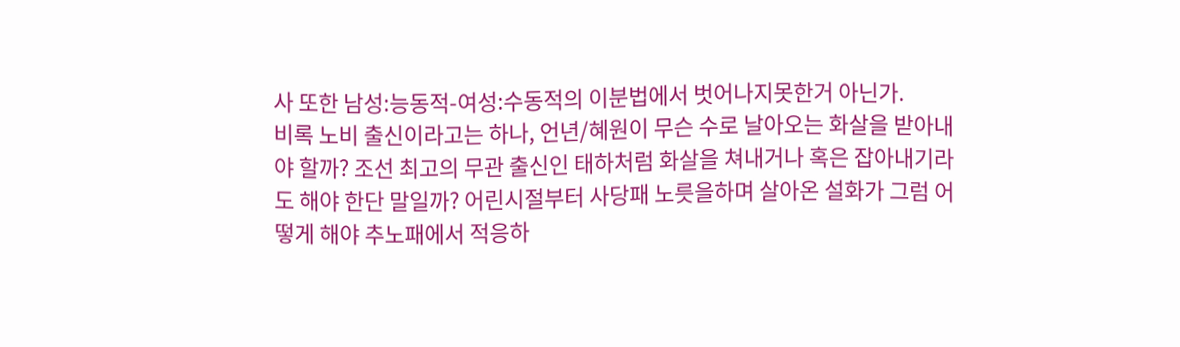사 또한 남성:능동적-여성:수동적의 이분법에서 벗어나지못한거 아닌가.
비록 노비 출신이라고는 하나, 언년/혜원이 무슨 수로 날아오는 화살을 받아내야 할까? 조선 최고의 무관 출신인 태하처럼 화살을 쳐내거나 혹은 잡아내기라도 해야 한단 말일까? 어린시절부터 사당패 노릇을하며 살아온 설화가 그럼 어떻게 해야 추노패에서 적응하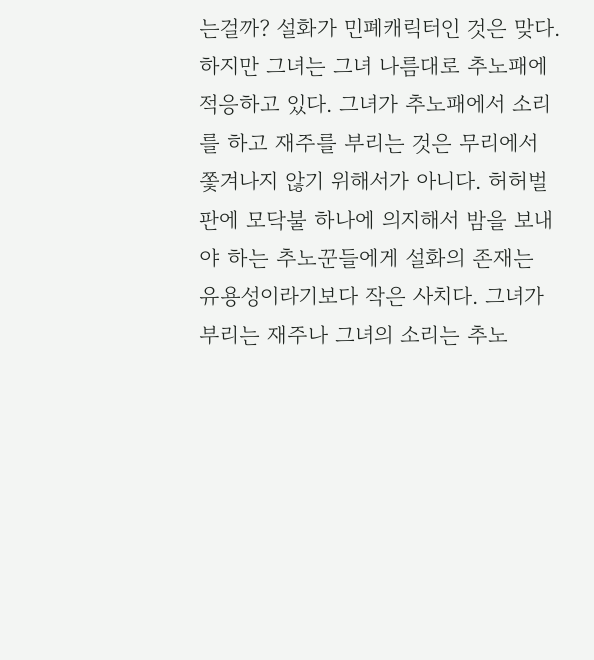는걸까? 설화가 민폐캐릭터인 것은 맞다. 하지만 그녀는 그녀 나름대로 추노패에 적응하고 있다. 그녀가 추노패에서 소리를 하고 재주를 부리는 것은 무리에서 쫓겨나지 않기 위해서가 아니다. 허허벌판에 모닥불 하나에 의지해서 밤을 보내야 하는 추노꾼들에게 설화의 존재는 유용성이라기보다 작은 사치다. 그녀가 부리는 재주나 그녀의 소리는 추노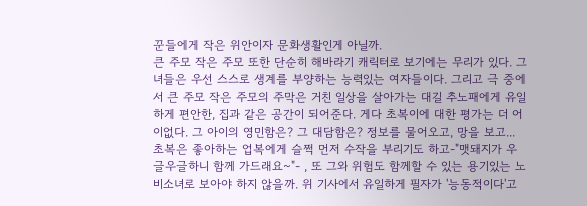꾼들에게 작은 위안이자 문화생활인게 아닐까.
큰 주모 작은 주모 또한 단순히 해바라기 캐릭터로 보기에는 무리가 있다. 그녀들은 우선 스스로 생계를 부양하는 능력있는 여자들이다. 그리고 극 중에서 큰 주모 작은 주모의 주막은 거친 일상을 살아가는 대길 추노패에게 유일하게 편안한, 집과 같은 공간이 되어준다. 게다 초복이에 대한 평가는 더 어이없다. 그 아이의 영민함은? 그 대담함은? 정보를 물어오고, 망을 보고... 초복은 좋아하는 업복에게 슬쩍 먼저 수작을 부리기도 하고-"맷돼지가 우글우글하니 함께 가드래요~"- , 또 그와 위험도 함께할 수 있는 용기있는 노비소녀로 보아야 하지 않을까. 위 기사에서 유일하게 필자가 '능동적이다'고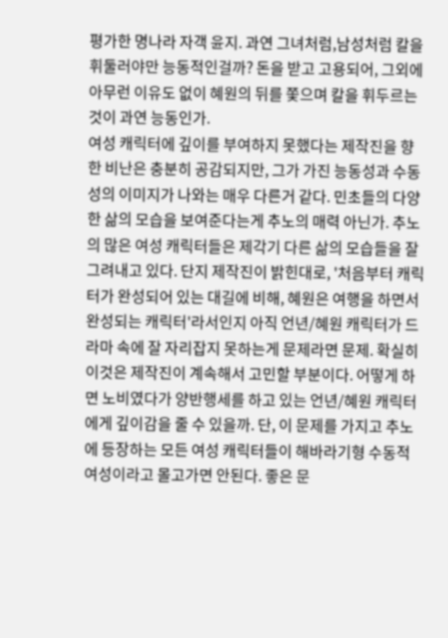평가한 명나라 자객 윤지. 과연 그녀처럼,남성처럼 칼을 휘둘러야만 능동적인걸까? 돈을 받고 고용되어, 그외에 아무런 이유도 없이 혜원의 뒤를 쫓으며 칼을 휘두르는 것이 과연 능동인가.
여성 캐릭터에 깊이를 부여하지 못했다는 제작진을 향한 비난은 충분히 공감되지만, 그가 가진 능동성과 수동성의 이미지가 나와는 매우 다른거 같다. 민초들의 다양한 삶의 모습을 보여준다는게 추노의 매력 아닌가. 추노의 많은 여성 캐릭터들은 제각기 다른 삶의 모습들을 잘 그려내고 있다. 단지 제작진이 밝힌대로, '처음부터 캐릭터가 완성되어 있는 대길에 비해, 혜원은 여행을 하면서 완성되는 캐릭터'라서인지 아직 언년/혜원 캐릭터가 드라마 속에 잘 자리잡지 못하는게 문제라면 문제. 확실히 이것은 제작진이 계속해서 고민할 부분이다. 어떻게 하면 노비였다가 양반행세를 하고 있는 언년/혜원 캐릭터에게 깊이감을 줄 수 있을까. 단, 이 문제를 가지고 추노에 등장하는 모든 여성 캐릭터들이 해바라기형 수동적 여성이라고 몰고가면 안된다. 좋은 문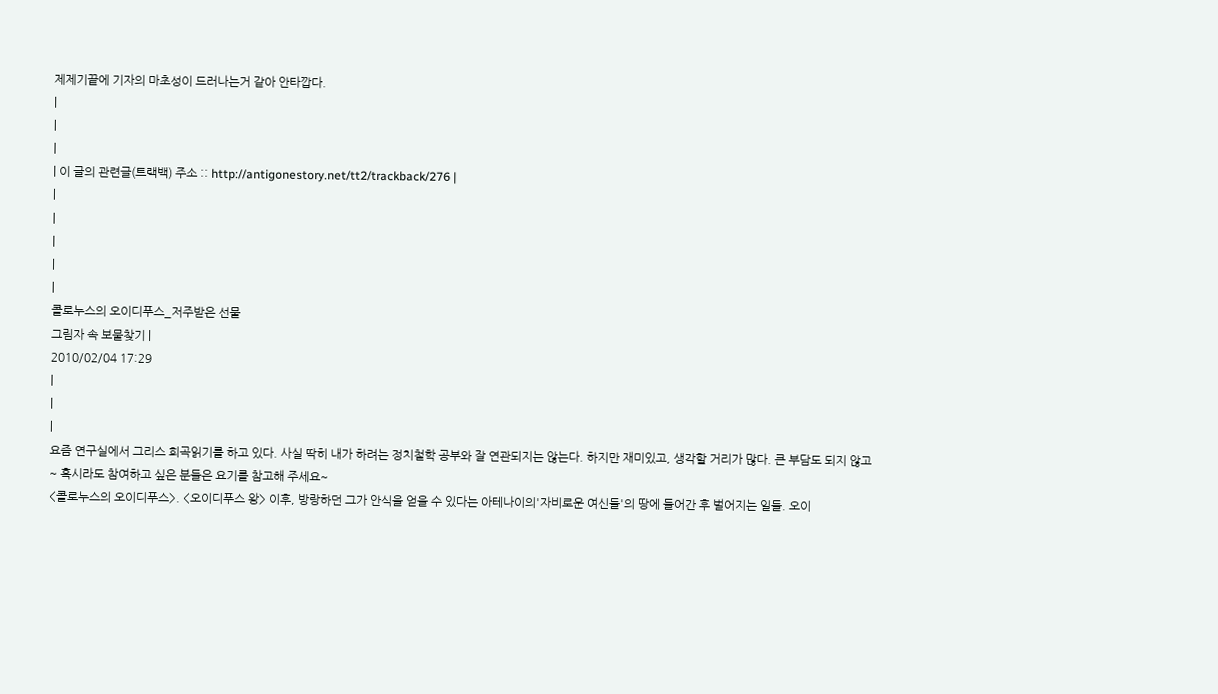제제기끝에 기자의 마초성이 드러나는거 같아 안타깝다.
|
|
|
| 이 글의 관련글(트랙백) 주소 :: http://antigonestory.net/tt2/trackback/276 |
|
|
|
|
|
콜로누스의 오이디푸스_저주받은 선물
그림자 속 보물찾기 |
2010/02/04 17:29
|
|
|
요즘 연구실에서 그리스 희곡읽기를 하고 있다. 사실 딱히 내가 하려는 정치철학 공부와 잘 연관되지는 않는다. 하지만 재미있고, 생각할 거리가 많다. 큰 부담도 되지 않고~ 혹시라도 참여하고 싶은 분들은 요기를 참고해 주세요~
<콜로누스의 오이디푸스>. <오이디푸스 왕> 이후, 방랑하던 그가 안식을 얻을 수 있다는 아테나이의'자비로운 여신들'의 땅에 들어간 후 벌어지는 일들. 오이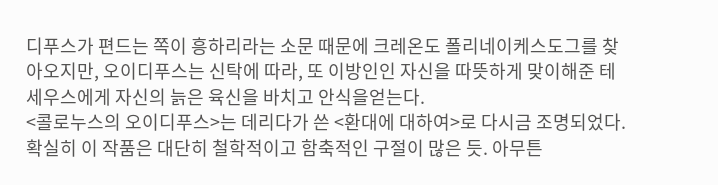디푸스가 편드는 쪽이 흥하리라는 소문 때문에 크레온도 폴리네이케스도그를 찾아오지만, 오이디푸스는 신탁에 따라, 또 이방인인 자신을 따뜻하게 맞이해준 테세우스에게 자신의 늙은 육신을 바치고 안식을얻는다.
<콜로누스의 오이디푸스>는 데리다가 쓴 <환대에 대하여>로 다시금 조명되었다. 확실히 이 작품은 대단히 철학적이고 함축적인 구절이 많은 듯. 아무튼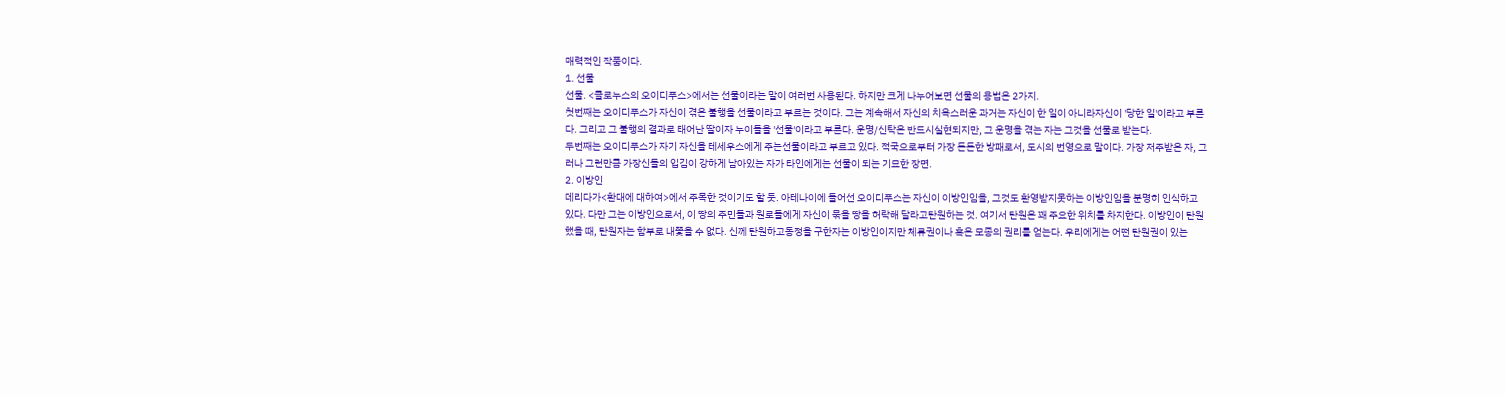매력적인 작품이다.
1. 선물
선물. <콜로누스의 오이디푸스>에서는 선물이라는 말이 여러번 사용된다. 하지만 크게 나누어보면 선물의 용법은 2가지.
첫번째는 오이디푸스가 자신이 겪은 불행을 선물이라고 부르는 것이다. 그는 계속해서 자신의 치욕스러운 과거는 자신이 한 일이 아니라자신이 '당한 일'이라고 부른다. 그리고 그 불행의 결과로 태어난 딸이자 누이들을 '선물'이라고 부른다. 운명/신탁은 반드시실현되지만, 그 운명을 겪는 자는 그것을 선물로 받는다.
두번째는 오이디푸스가 자기 자신을 테세우스에게 주는선물이라고 부르고 있다. 적국으로부터 가장 든든한 방패로서, 도시의 번영으로 말이다. 가장 저주받은 자, 그러나 그런만큼 가장신들의 입김이 강하게 남아있는 자가 타인에게는 선물이 되는 기묘한 장면.
2. 이방인
데리다가<환대에 대하여>에서 주목한 것이기도 할 듯. 아테나이에 들어선 오이디푸스는 자신이 이방인임을, 그것도 환영받지못하는 이방인임을 분명히 인식하고 있다. 다만 그는 이방인으로서, 이 땅의 주민들과 원로들에게 자신이 묶을 땅을 허락해 달라고탄원하는 것. 여기서 탄원은 꽤 주요한 위치를 차지한다. 이방인이 탄원했을 때, 탄원자는 함부로 내쫓을 수 없다. 신께 탄원하고동정을 구한자는 이방인이지만 체류권이나 혹은 모종의 권리를 얻는다. 우리에게는 어떤 탄원권이 있는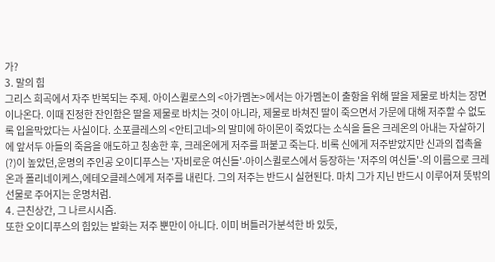가?
3. 말의 힘
그리스 희곡에서 자주 반복되는 주제. 아이스퀼로스의 <아가멤논>에서는 아가멤논이 출항을 위해 딸을 제물로 바치는 장면이나온다. 이때 진정한 잔인함은 딸을 제물로 바치는 것이 아니라, 제물로 바쳐진 딸이 죽으면서 가문에 대해 저주할 수 없도록 입을막았다는 사실이다. 소포클레스의 <안티고네>의 말미에 하이몬이 죽었다는 소식을 들은 크레온의 아내는 자살하기에 앞서두 아들의 죽음을 애도하고 칭송한 후, 크레온에게 저주를 퍼붙고 죽는다. 비록 신에게 저주받았지만 신과의 접촉율(?)이 높았던,운명의 주인공 오이디푸스는 '자비로운 여신들'-아이스퀼로스에서 등장하는 '저주의 여신들'-의 이름으로 크레온과 폴리네이케스,에테오클레스에게 저주를 내린다. 그의 저주는 반드시 실현된다. 마치 그가 지닌 반드시 이루어져 뜻밖의 선물로 주어지는 운명처럼.
4. 근친상간, 그 나르시시즘.
또한 오이디푸스의 힘있는 발화는 저주 뿐만이 아니다. 이미 버틀러가분석한 바 있듯,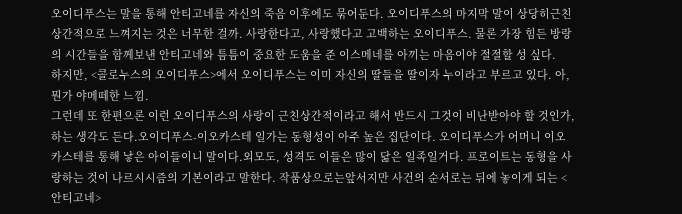오이디푸스는 말을 통해 안티고네를 자신의 죽음 이후에도 묶어둔다. 오이디푸스의 마지막 말이 상당히근친상간적으로 느껴지는 것은 너무한 걸까. 사랑한다고, 사랑했다고 고백하는 오이디푸스. 물론 가장 힘든 방랑의 시간들을 함께보낸 안티고네와 틈틈이 중요한 도움을 준 이스메네를 아끼는 마음이야 절절할 성 싶다.
하지만, <콜로누스의 오이디푸스>에서 오이디푸스는 이미 자신의 딸들을 딸이자 누이라고 부르고 있다. 아, 뭔가 야메떼한 느낌.
그런데 또 한편으론 이런 오이디푸스의 사랑이 근친상간적이라고 해서 반드시 그것이 비난받아야 할 것인가, 하는 생각도 든다.오이디푸스-이오카스테 일가는 동형성이 아주 높은 집단이다. 오이디푸스가 어머니 이오카스테를 통해 낳은 아이들이니 말이다.외모도, 성격도 이들은 많이 닮은 일족일거다. 프로이트는 동형을 사랑하는 것이 나르시시즘의 기본이라고 말한다. 작품상으로는앞서지만 사건의 순서로는 뒤에 놓이게 되는 <안티고네>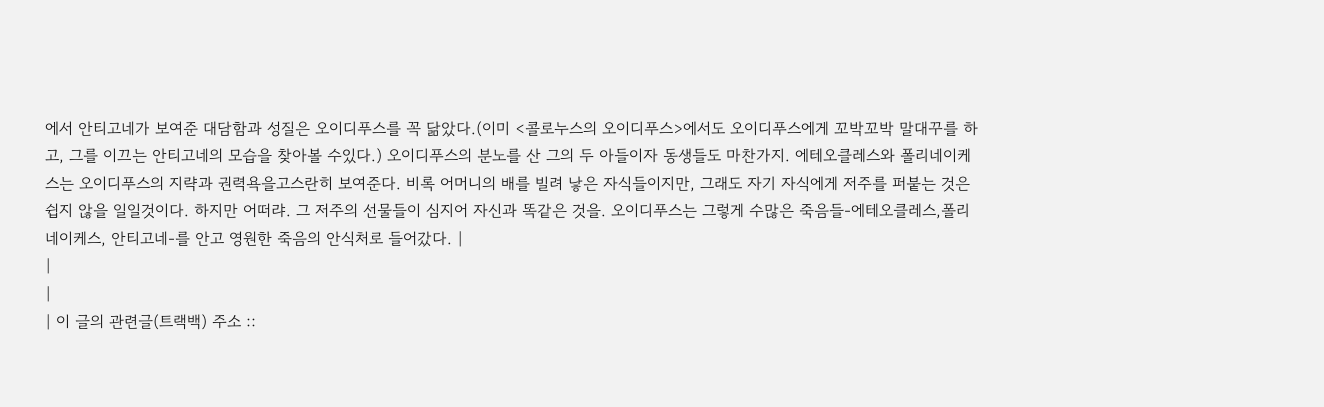에서 안티고네가 보여준 대담함과 성질은 오이디푸스를 꼭 닮았다.(이미 <콜로누스의 오이디푸스>에서도 오이디푸스에게 꼬박꼬박 말대꾸를 하고, 그를 이끄는 안티고네의 모습을 찾아볼 수있다.) 오이디푸스의 분노를 산 그의 두 아들이자 동생들도 마찬가지. 에테오클레스와 폴리네이케스는 오이디푸스의 지략과 권력욕을고스란히 보여준다. 비록 어머니의 배를 빌려 낳은 자식들이지만, 그래도 자기 자식에게 저주를 퍼붙는 것은 쉽지 않을 일일것이다. 하지만 어떠랴. 그 저주의 선물들이 심지어 자신과 똑같은 것을. 오이디푸스는 그렇게 수많은 죽음들-에테오클레스,폴리네이케스, 안티고네-를 안고 영원한 죽음의 안식처로 들어갔다. |
|
|
| 이 글의 관련글(트랙백) 주소 ::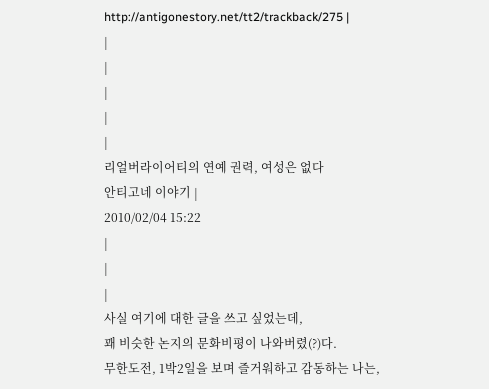http://antigonestory.net/tt2/trackback/275 |
|
|
|
|
|
리얼버라이어티의 연예 권력, 여성은 없다
안티고네 이야기 |
2010/02/04 15:22
|
|
|
사실 여기에 대한 글을 쓰고 싶었는데,
꽤 비슷한 논지의 문화비평이 나와버렸(?)다.
무한도전, 1박2일을 보며 즐거워하고 감동하는 나는,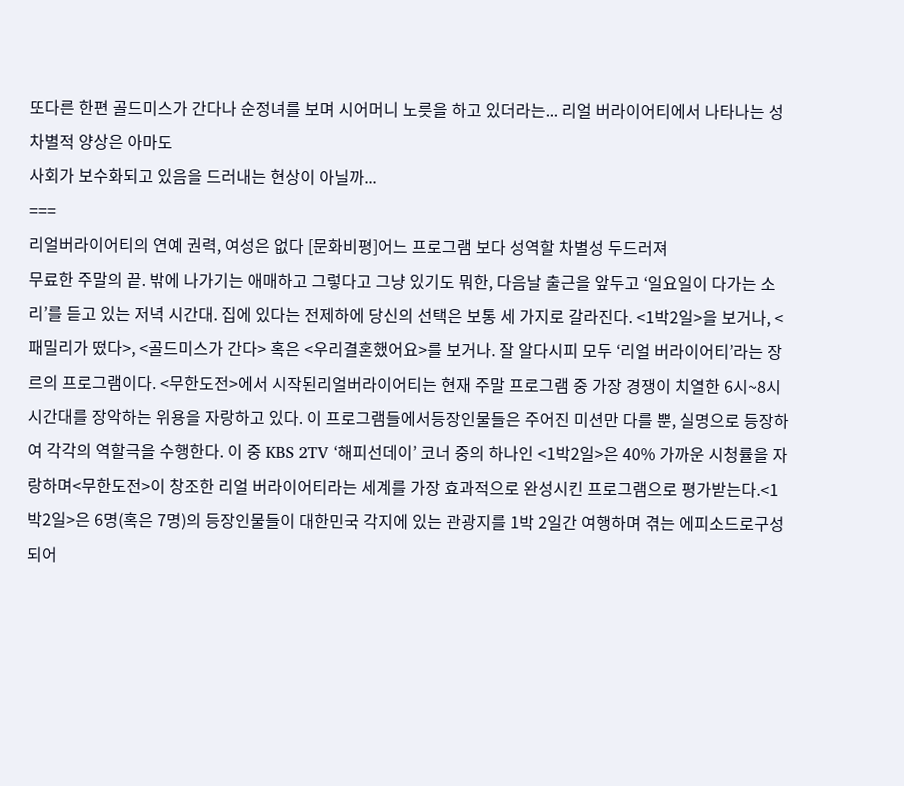또다른 한편 골드미스가 간다나 순정녀를 보며 시어머니 노릇을 하고 있더라는... 리얼 버라이어티에서 나타나는 성차별적 양상은 아마도
사회가 보수화되고 있음을 드러내는 현상이 아닐까...
===
리얼버라이어티의 연예 권력, 여성은 없다 [문화비평]어느 프로그램 보다 성역할 차별성 두드러져
무료한 주말의 끝. 밖에 나가기는 애매하고 그렇다고 그냥 있기도 뭐한, 다음날 출근을 앞두고 ‘일요일이 다가는 소리’를 듣고 있는 저녁 시간대. 집에 있다는 전제하에 당신의 선택은 보통 세 가지로 갈라진다. <1박2일>을 보거나, <패밀리가 떴다>, <골드미스가 간다> 혹은 <우리결혼했어요>를 보거나. 잘 알다시피 모두 ‘리얼 버라이어티’라는 장르의 프로그램이다. <무한도전>에서 시작된리얼버라이어티는 현재 주말 프로그램 중 가장 경쟁이 치열한 6시~8시 시간대를 장악하는 위용을 자랑하고 있다. 이 프로그램들에서등장인물들은 주어진 미션만 다를 뿐, 실명으로 등장하여 각각의 역할극을 수행한다. 이 중 KBS 2TV ‘해피선데이’ 코너 중의 하나인 <1박2일>은 40% 가까운 시청률을 자랑하며<무한도전>이 창조한 리얼 버라이어티라는 세계를 가장 효과적으로 완성시킨 프로그램으로 평가받는다.<1박2일>은 6명(혹은 7명)의 등장인물들이 대한민국 각지에 있는 관광지를 1박 2일간 여행하며 겪는 에피소드로구성되어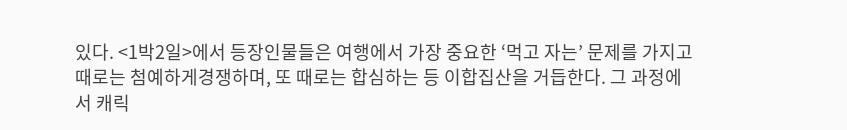있다. <1박2일>에서 등장인물들은 여행에서 가장 중요한 ‘먹고 자는’ 문제를 가지고 때로는 첨예하게경쟁하며, 또 때로는 합심하는 등 이합집산을 거듭한다. 그 과정에서 캐릭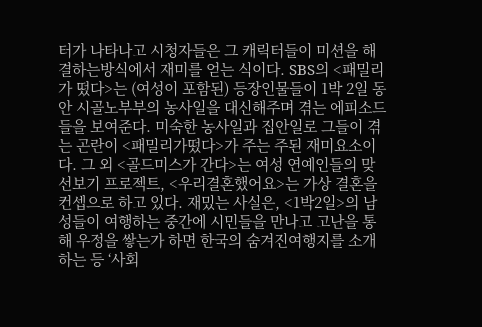터가 나타나고 시청자들은 그 캐릭터들이 미션을 해결하는방식에서 재미를 얻는 식이다. SBS의 <패밀리가 떴다>는 (여성이 포함된) 등장인물들이 1박 2일 동안 시골노부부의 농사일을 대신해주며 겪는 에피소드들을 보여준다. 미숙한 농사일과 집안일로 그들이 겪는 곤란이 <패밀리가떴다>가 주는 주된 재미요소이다. 그 외 <골드미스가 간다>는 여성 연예인들의 맞선보기 프로젝트, <우리결혼했어요>는 가상 결혼을 컨셉으로 하고 있다. 재밌는 사실은, <1박2일>의 남성들이 여행하는 중간에 시민들을 만나고 고난을 통해 우정을 쌓는가 하면 한국의 숨겨진여행지를 소개하는 등 ‘사회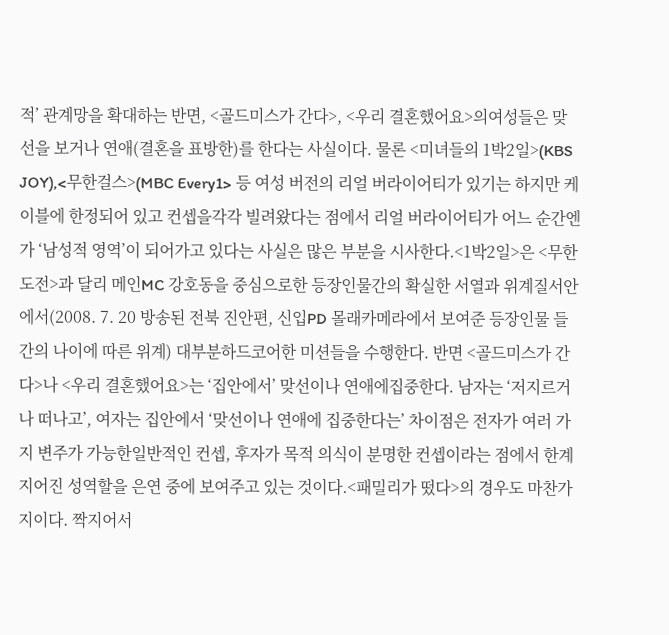적’ 관계망을 확대하는 반면, <골드미스가 간다>, <우리 결혼했어요>의여성들은 맞선을 보거나 연애(결혼을 표방한)를 한다는 사실이다. 물론 <미녀들의 1박2일>(KBS JOY),<무한걸스>(MBC Every1> 등 여성 버전의 리얼 버라이어티가 있기는 하지만 케이블에 한정되어 있고 컨셉을각각 빌려왔다는 점에서 리얼 버라이어티가 어느 순간엔가 ‘남성적 영역’이 되어가고 있다는 사실은 많은 부분을 시사한다.<1박2일>은 <무한도전>과 달리 메인MC 강호동을 중심으로한 등장인물간의 확실한 서열과 위계질서안에서(2008. 7. 20 방송된 전북 진안편, 신입PD 몰래카메라에서 보여준 등장인물 들간의 나이에 따른 위계) 대부분하드코어한 미션들을 수행한다. 반면 <골드미스가 간다>나 <우리 결혼했어요>는 ‘집안에서’ 맞선이나 연애에집중한다. 남자는 ‘저지르거나 떠나고’, 여자는 집안에서 ‘맞선이나 연애에 집중한다는’ 차이점은 전자가 여러 가지 변주가 가능한일반적인 컨셉, 후자가 목적 의식이 분명한 컨셉이라는 점에서 한계 지어진 성역할을 은연 중에 보여주고 있는 것이다.<패밀리가 떴다>의 경우도 마찬가지이다. 짝지어서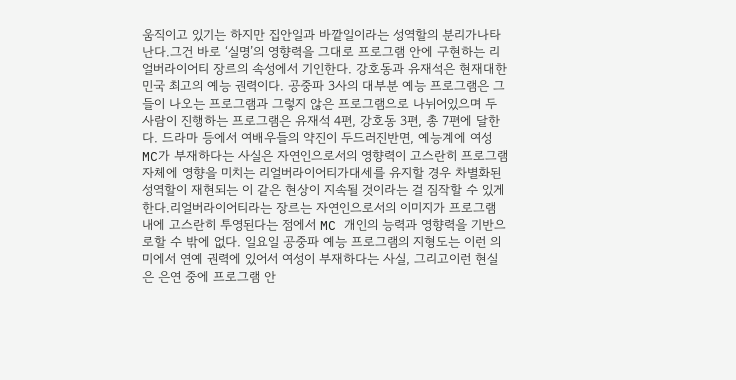움직이고 있기는 하지만 집안일과 바깥일이라는 성역할의 분리가나타난다.그건 바로 ‘실명’의 영향력을 그대로 프로그램 안에 구현하는 리얼버라이어티 장르의 속성에서 기인한다. 강호동과 유재석은 현재대한민국 최고의 예능 권력이다. 공중파 3사의 대부분 예능 프로그램은 그들이 나오는 프로그램과 그렇지 않은 프로그램으로 나뉘어있으며 두 사람이 진행하는 프로그램은 유재석 4편, 강호동 3편, 총 7편에 달한다. 드라마 등에서 여배우들의 약진이 두드러진반면, 예능계에 여성 MC가 부재하다는 사실은 자연인으로서의 영향력이 고스란히 프로그램 자체에 영향을 미치는 리얼버라이어티가대세를 유지할 경우 차별화된 성역할이 재현되는 이 같은 현상이 지속될 것이라는 걸 짐작할 수 있게 한다.리얼버라이어티라는 장르는 자연인으로서의 이미지가 프로그램 내에 고스란히 투영된다는 점에서 MC 개인의 능력과 영향력을 기반으로할 수 밖에 없다. 일요일 공중파 예능 프로그램의 지형도는 이런 의미에서 연예 권력에 있어서 여성이 부재하다는 사실, 그리고이런 현실은 은연 중에 프로그램 안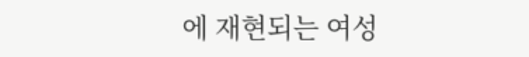에 재현되는 여성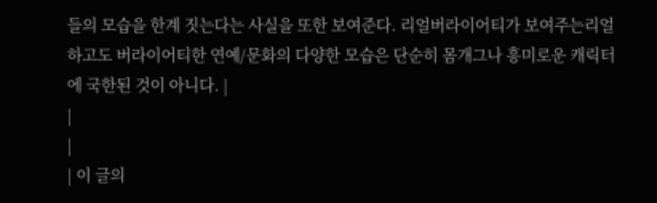들의 모습을 한계 짓는다는 사실을 또한 보여준다. 리얼버라이어티가 보여주는리얼하고도 버라이어티한 연예/문화의 다양한 모습은 단순히 몸개그나 흥미로운 캐릭터에 국한된 것이 아니다. |
|
|
| 이 글의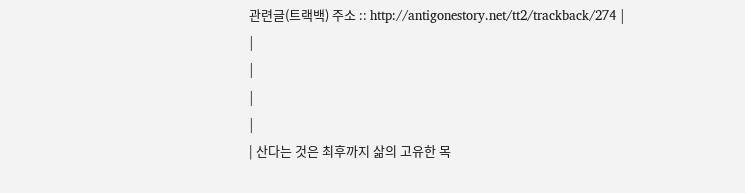관련글(트랙백) 주소 :: http://antigonestory.net/tt2/trackback/274 |
|
|
|
|
| 산다는 것은 최후까지 삶의 고유한 목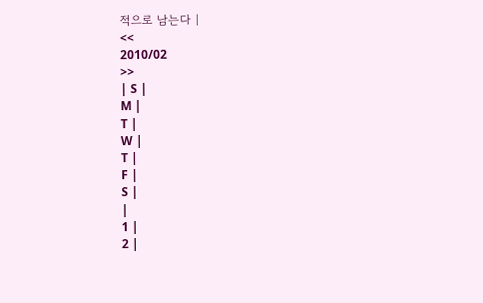적으로 남는다 |
<<
2010/02
>>
| S |
M |
T |
W |
T |
F |
S |
|
1 |
2 |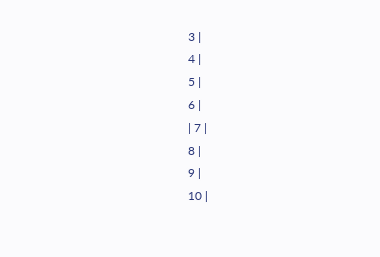3 |
4 |
5 |
6 |
| 7 |
8 |
9 |
10 |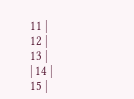11 |
12 |
13 |
| 14 |
15 |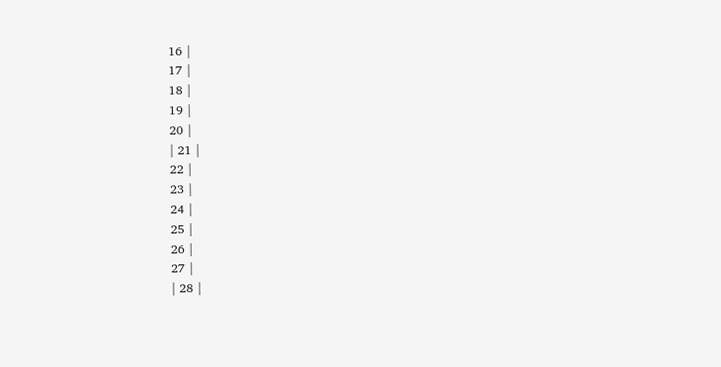16 |
17 |
18 |
19 |
20 |
| 21 |
22 |
23 |
24 |
25 |
26 |
27 |
| 28 |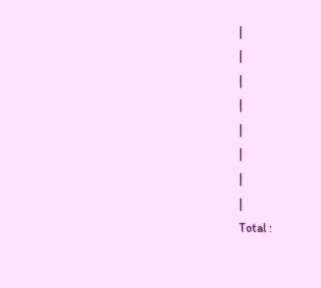|
|
|
|
|
|
|
|
Total :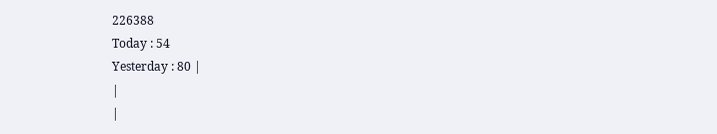226388
Today : 54
Yesterday : 80 |
|
|